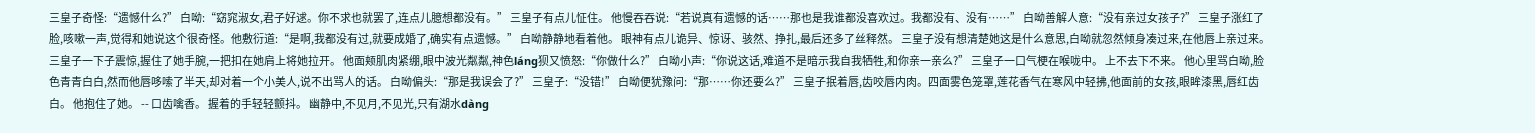三皇子奇怪:“遗憾什么?” 白呦:“窈窕淑女,君子好逑。你不求也就罢了,连点儿臆想都没有。” 三皇子有点儿怔住。 他慢吞吞说:“若说真有遗憾的话……那也是我谁都没喜欢过。我都没有、没有……” 白呦善解人意:“没有亲过女孩子?” 三皇子涨红了脸,咳嗽一声,觉得和她说这个很奇怪。他敷衍道:“是啊,我都没有过,就要成婚了,确实有点遗憾。” 白呦静静地看着他。 眼神有点儿诡异、惊讶、骇然、挣扎,最后还多了丝释然。 三皇子没有想清楚她这是什么意思,白呦就忽然倾身凑过来,在他唇上亲过来。三皇子一下子震惊,握住了她手腕,一把扣在她肩上将她拉开。 他面颊肌肉紧绷,眼中波光粼粼,神色láng狈又愤怒:“你做什么?” 白呦小声:“你说这话,难道不是暗示我自我牺牲,和你亲一亲么?” 三皇子一口气梗在喉咙中。 上不去下不来。 他心里骂白呦,脸色青青白白,然而他唇哆嗦了半天,却对着一个小美人,说不出骂人的话。 白呦偏头:“那是我误会了?” 三皇子:“没错!” 白呦便犹豫问:“那……你还要么?” 三皇子抿着唇,齿咬唇内肉。四面雾色笼罩,莲花香气在寒风中轻拂,他面前的女孩,眼眸漆黑,唇红齿白。 他抱住了她。 -- 口齿噙香。 握着的手轻轻颤抖。 幽静中,不见月,不见光,只有湖水dàng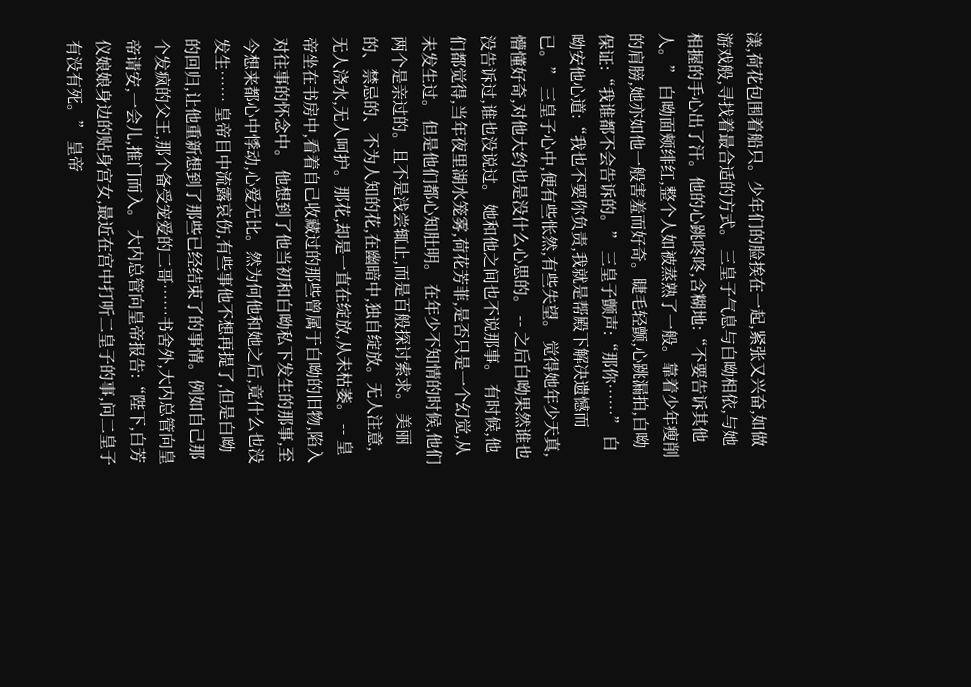漾,荷花包围着船只。少年们的脸挨在一起,紧张又兴奋,如做游戏般,寻找着最合适的方式。 三皇子气息与白呦相依,与她相握的手心出了汗。他的心跳咚咚,含糊地:“不要告诉其他人。” 白呦面颊绯红,整个人如被蒸熟了一般。靠着少年瘦削的肩膀,她亦如他一般害羞而好奇。睫毛轻颤,心跳漏拍,白呦保证:“我谁都不会告诉的。” 三皇子颤声:“那你……” 白呦安他心道:“我也不要你负责,我就是帮殿下解决遗憾而已。” 三皇子心中,便有些怅然,有些失望。 觉得她年少天真,懵懂好奇,对他大约也是没什么心思的。 -- 之后白呦果然谁也没告诉过,谁也没说过。 她和他之间也不说那事。 有时候,他们都觉得,当年夜里湖水笼雾,荷花芳菲,是否只是一个幻觉,从未发生过。 但是他们都心知肚明。 在年少不知情的时候,他们两个是亲过的。且不是浅尝辄止,而是百般探讨索求。 美丽的、禁忌的、不为人知的花,在幽暗中,独自绽放。无人注意,无人浇水,无人呵护。那花,却是一直在绽放,从未枯萎。 -- 皇帝坐在书房中,看着自己收藏过的那些曾属于白呦的旧物,陷入对往事的怀念中。 他想到了他当初和白呦私下发生的那事,至今想来都心中悸动,心爱无比。然为何他和她之后,竟什么也没发生…… 皇帝目中流露哀伤,有些事他不想再提了,但是白呦的回归,让他重新想到了那些已经结束了的事情。例如自己那个发疯的父王,那个备受宠爱的二哥……书舍外,大内总管向皇帝请安,一会儿,推门而入。 大内总管向皇帝报告:“陛下,白芳仪娘娘身边的贴身宫女,最近在宫中打听二皇子的事,问二皇子有没有死。” 皇帝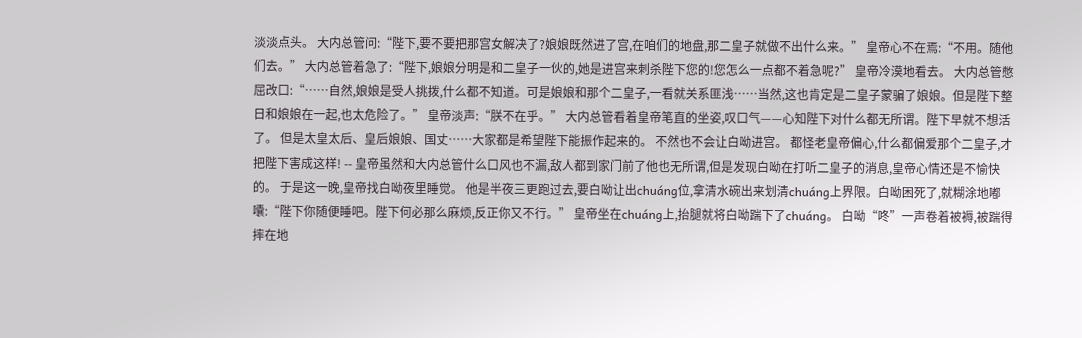淡淡点头。 大内总管问:“陛下,要不要把那宫女解决了?娘娘既然进了宫,在咱们的地盘,那二皇子就做不出什么来。” 皇帝心不在焉:“不用。随他们去。” 大内总管着急了:“陛下,娘娘分明是和二皇子一伙的,她是进宫来刺杀陛下您的!您怎么一点都不着急呢?” 皇帝冷漠地看去。 大内总管憋屈改口:“……自然,娘娘是受人挑拨,什么都不知道。可是娘娘和那个二皇子,一看就关系匪浅……当然,这也肯定是二皇子蒙骗了娘娘。但是陛下整日和娘娘在一起,也太危险了。” 皇帝淡声:“朕不在乎。” 大内总管看着皇帝笔直的坐姿,叹口气——心知陛下对什么都无所谓。陛下早就不想活了。 但是太皇太后、皇后娘娘、国丈……大家都是希望陛下能振作起来的。 不然也不会让白呦进宫。 都怪老皇帝偏心,什么都偏爱那个二皇子,才把陛下害成这样! -- 皇帝虽然和大内总管什么口风也不漏,敌人都到家门前了他也无所谓,但是发现白呦在打听二皇子的消息,皇帝心情还是不愉快的。 于是这一晚,皇帝找白呦夜里睡觉。 他是半夜三更跑过去,要白呦让出chuáng位,拿清水碗出来划清chuáng上界限。白呦困死了,就糊涂地嘟囔:“陛下你随便睡吧。陛下何必那么麻烦,反正你又不行。” 皇帝坐在chuáng上,抬腿就将白呦踹下了chuáng。 白呦“咚”一声卷着被褥,被踹得摔在地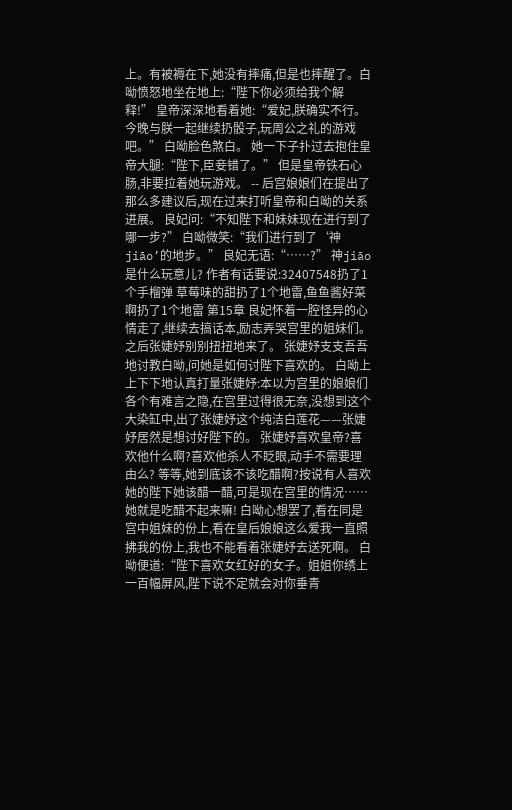上。有被褥在下,她没有摔痛,但是也摔醒了。白呦愤怒地坐在地上:“陛下你必须给我个解释!” 皇帝深深地看着她:“爱妃,朕确实不行。今晚与朕一起继续扔骰子,玩周公之礼的游戏吧。” 白呦脸色煞白。 她一下子扑过去抱住皇帝大腿:“陛下,臣妾错了。” 但是皇帝铁石心肠,非要拉着她玩游戏。 -- 后宫娘娘们在提出了那么多建议后,现在过来打听皇帝和白呦的关系进展。 良妃问:“不知陛下和妹妹现在进行到了哪一步?” 白呦微笑:“我们进行到了‘神jiāo’的地步。” 良妃无语:“……?” 神jiāo是什么玩意儿? 作者有话要说:32407548扔了1个手榴弹 草莓味的甜扔了1个地雷,鱼鱼酱好菜啊扔了1个地雷 第15章 良妃怀着一腔怪异的心情走了,继续去搞话本,励志弄哭宫里的姐妹们。 之后张婕妤别别扭扭地来了。 张婕妤支支吾吾地讨教白呦,问她是如何讨陛下喜欢的。 白呦上上下下地认真打量张婕妤:本以为宫里的娘娘们各个有难言之隐,在宫里过得很无奈,没想到这个大染缸中,出了张婕妤这个纯洁白莲花——张婕妤居然是想讨好陛下的。 张婕妤喜欢皇帝?喜欢他什么啊?喜欢他杀人不眨眼,动手不需要理由么? 等等,她到底该不该吃醋啊?按说有人喜欢她的陛下她该醋一醋,可是现在宫里的情况……她就是吃醋不起来嘛! 白呦心想罢了,看在同是宫中姐妹的份上,看在皇后娘娘这么爱我一直照拂我的份上,我也不能看着张婕妤去送死啊。 白呦便道:“陛下喜欢女红好的女子。姐姐你绣上一百幅屏风,陛下说不定就会对你垂青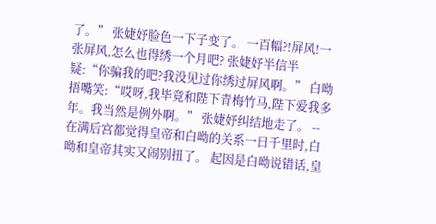了。” 张婕妤脸色一下子变了。 一百幅?!屏风!一张屏风,怎么也得绣一个月吧? 张婕妤半信半疑:“你骗我的吧?我没见过你绣过屏风啊。” 白呦捂嘴笑:“哎呀,我毕竟和陛下青梅竹马,陛下爱我多年。我当然是例外啊。” 张婕妤纠结地走了。 -- 在满后宫都觉得皇帝和白呦的关系一日千里时,白呦和皇帝其实又闹别扭了。 起因是白呦说错话,皇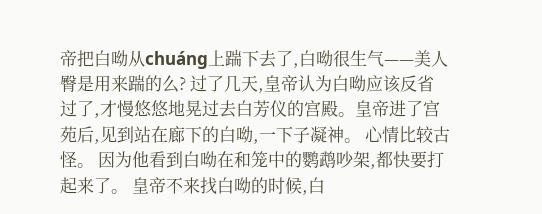帝把白呦从chuáng上踹下去了,白呦很生气——美人臀是用来踹的么? 过了几天,皇帝认为白呦应该反省过了,才慢悠悠地晃过去白芳仪的宫殿。皇帝进了宫苑后,见到站在廊下的白呦,一下子凝神。 心情比较古怪。 因为他看到白呦在和笼中的鹦鹉吵架,都快要打起来了。 皇帝不来找白呦的时候,白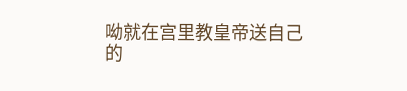呦就在宫里教皇帝送自己的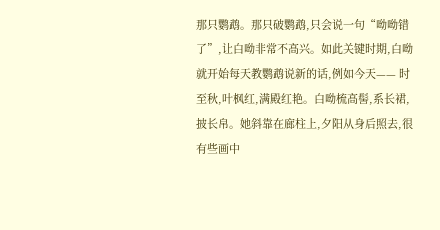那只鹦鹉。那只破鹦鹉,只会说一句“呦呦错了”,让白呦非常不高兴。如此关键时期,白呦就开始每天教鹦鹉说新的话,例如今天—— 时至秋,叶枫红,满殿红艳。白呦梳高髻,系长裙,披长帛。她斜靠在廊柱上,夕阳从身后照去,很有些画中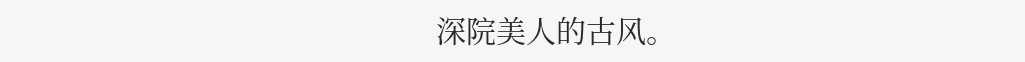深院美人的古风。